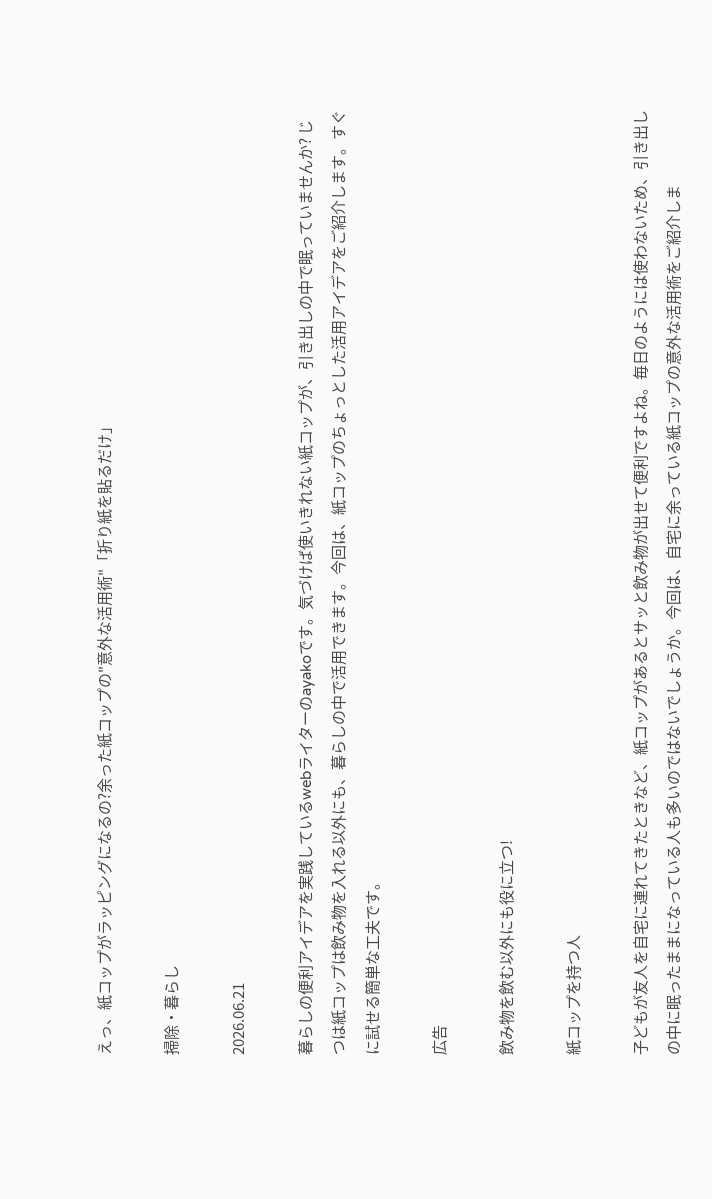えっ、紙コップがラッピングになるの?余った紙コップの"意外な活用術"「折り紙を貼るだけ」

掃除・暮らし

2026.06.21

暮らしの便利アイデアを実践しているwebライターのayakoです。気づけば使いきれない紙コップが、引き出しの中で眠っていませんか? じつは紙コップは飲み物を入れる以外にも、暮らしの中で活用できます。今回は、紙コップのちょっとした活用アイデアをご紹介します。すぐに試せる簡単な工夫です。

広告

飲み物を飲む以外にも役に立つ!

紙コップを持つ人

子どもが友人を自宅に連れてきたときなど、紙コップがあるとサッと飲み物が出せて便利ですよね。毎日のようには使わないため、引き出しの中に眠ったままになっている人も多いのではないでしょうか。今回は、自宅に余っている紙コップの意外な活用術をご紹介しま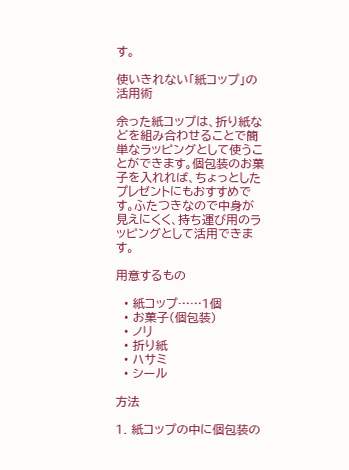す。

使いきれない「紙コップ」の活用術

余った紙コップは、折り紙などを組み合わせることで簡単なラッピングとして使うことができます。個包装のお菓子を入れれば、ちょっとしたプレゼントにもおすすめです。ふたつきなので中身が見えにくく、持ち運び用のラッピングとして活用できます。

用意するもの

  • 紙コップ……1個
  • お菓子(個包装)
  • ノリ
  • 折り紙
  • ハサミ
  • シール

方法

1. 紙コップの中に個包装の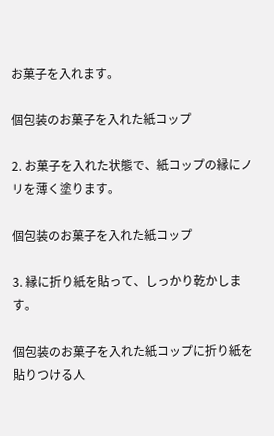お菓子を入れます。

個包装のお菓子を入れた紙コップ

2. お菓子を入れた状態で、紙コップの縁にノリを薄く塗ります。

個包装のお菓子を入れた紙コップ

3. 縁に折り紙を貼って、しっかり乾かします。

個包装のお菓子を入れた紙コップに折り紙を貼りつける人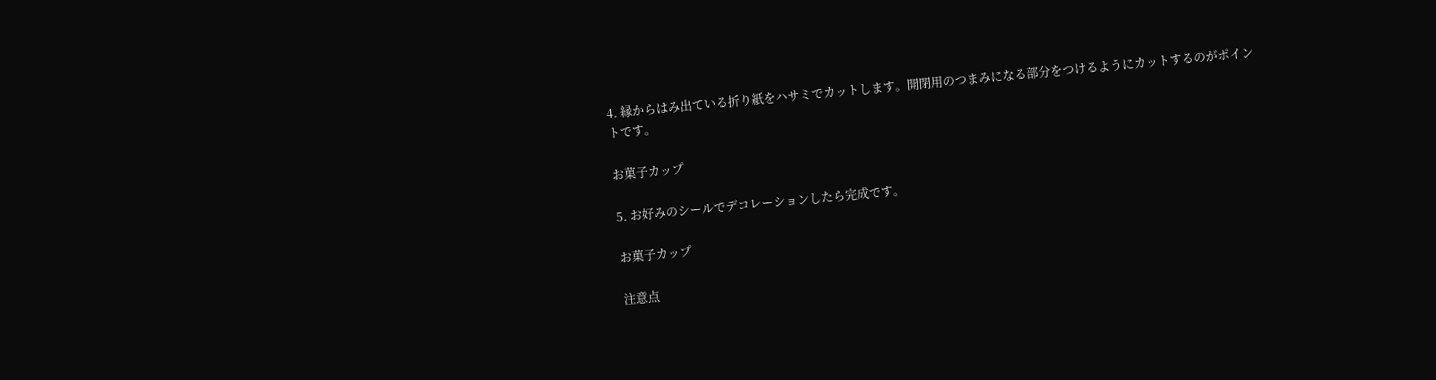4. 縁からはみ出ている折り紙をハサミでカットします。開閉用のつまみになる部分をつけるようにカットするのがポイントです。

お菓子カップ

5. お好みのシールでデコレーションしたら完成です。

お菓子カップ

注意点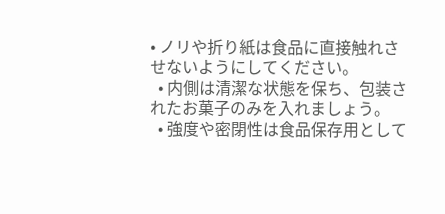• ノリや折り紙は食品に直接触れさせないようにしてください。
  • 内側は清潔な状態を保ち、包装されたお菓子のみを入れましょう。
  • 強度や密閉性は食品保存用として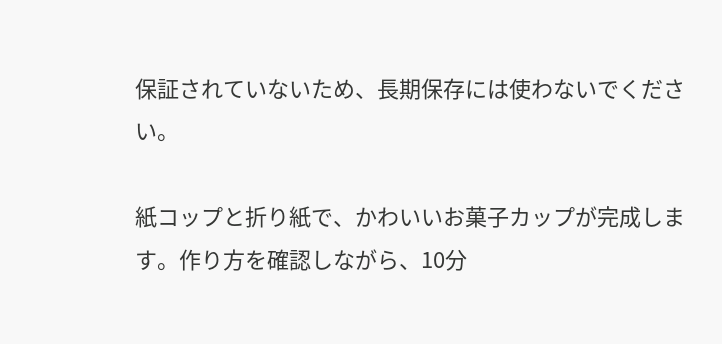保証されていないため、長期保存には使わないでください。

紙コップと折り紙で、かわいいお菓子カップが完成します。作り方を確認しながら、10分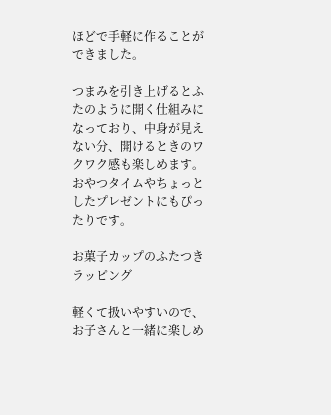ほどで手軽に作ることができました。

つまみを引き上げるとふたのように開く仕組みになっており、中身が見えない分、開けるときのワクワク感も楽しめます。
おやつタイムやちょっとしたプレゼントにもぴったりです。

お菓子カップのふたつきラッピング

軽くて扱いやすいので、お子さんと一緒に楽しめ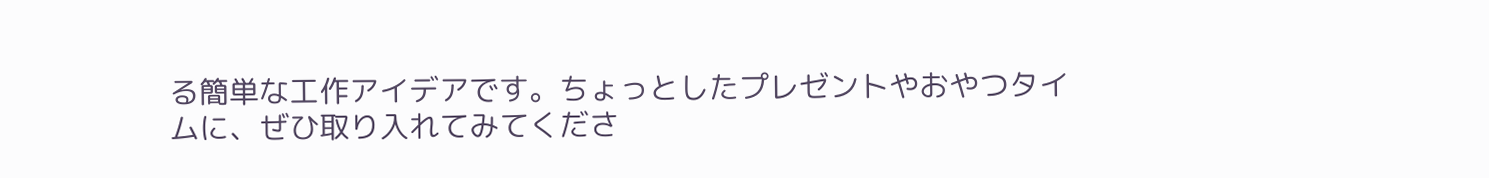る簡単な工作アイデアです。ちょっとしたプレゼントやおやつタイムに、ぜひ取り入れてみてくださ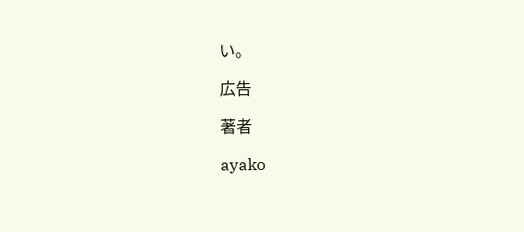い。

広告

著者

ayako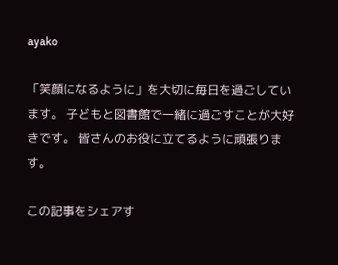ayako

「笑顔になるように」を大切に毎日を過ごしています。 子どもと図書館で一緒に過ごすことが大好きです。 皆さんのお役に立てるように頑張ります。

この記事をシェアす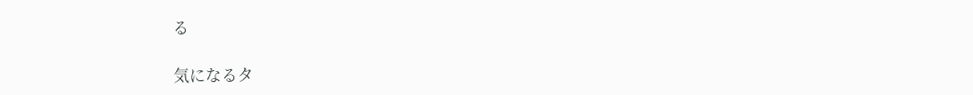る

気になるタ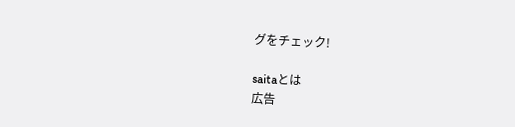グをチェック!

saitaとは
広告